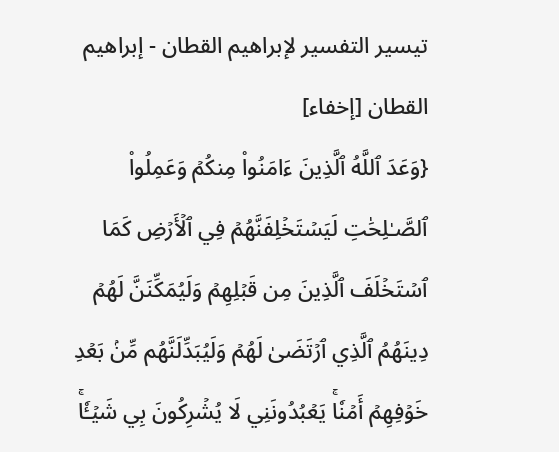تيسير التفسير لإبراهيم القطان - إبراهيم القطان [إخفاء]
{وَعَدَ ٱللَّهُ ٱلَّذِينَ ءَامَنُواْ مِنكُمۡ وَعَمِلُواْ ٱلصَّـٰلِحَٰتِ لَيَسۡتَخۡلِفَنَّهُمۡ فِي ٱلۡأَرۡضِ كَمَا ٱسۡتَخۡلَفَ ٱلَّذِينَ مِن قَبۡلِهِمۡ وَلَيُمَكِّنَنَّ لَهُمۡ دِينَهُمُ ٱلَّذِي ٱرۡتَضَىٰ لَهُمۡ وَلَيُبَدِّلَنَّهُم مِّنۢ بَعۡدِ خَوۡفِهِمۡ أَمۡنٗاۚ يَعۡبُدُونَنِي لَا يُشۡرِكُونَ بِي شَيۡـٔٗاۚ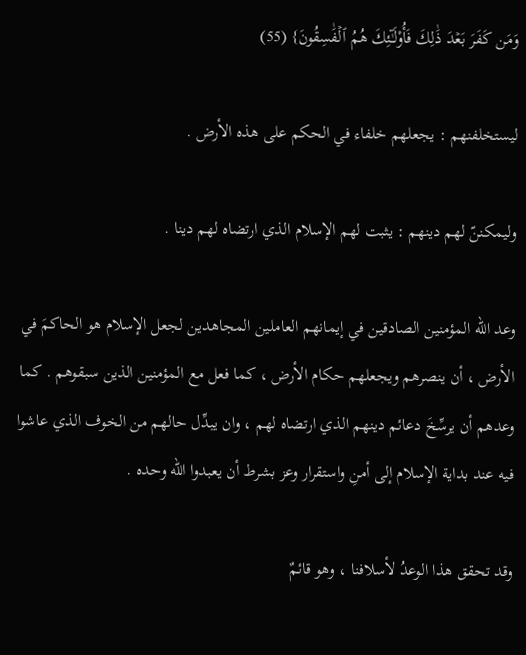وَمَن كَفَرَ بَعۡدَ ذَٰلِكَ فَأُوْلَـٰٓئِكَ هُمُ ٱلۡفَٰسِقُونَ} (55)

ليستخلفنهم : يجعلهم خلفاء في الحكم على هذه الأرض .

وليمكننّ لهم دينهم : يثبت لهم الإسلام الذي ارتضاه لهم دينا .

وعد الله المؤمنين الصادقين في إيمانهم العاملين المجاهدين لجعل الإسلام هو الحاكمَ في الأرض ، أن ينصرهم ويجعلهم حكام الأرض ، كما فعل مع المؤمنين الذين سبقوهم . كما وعدهم أن يرسِّخَ دعائم دينهم الذي ارتضاه لهم ، وان يبدِّل حالهم من الخوف الذي عاشوا فيه عند بداية الإسلام إلى أمنِ واستقرار وعز بشرط أن يعبدوا الله وحده .

وقد تحقق هذا الوعدُ لأسلافنا ، وهو قائمٌ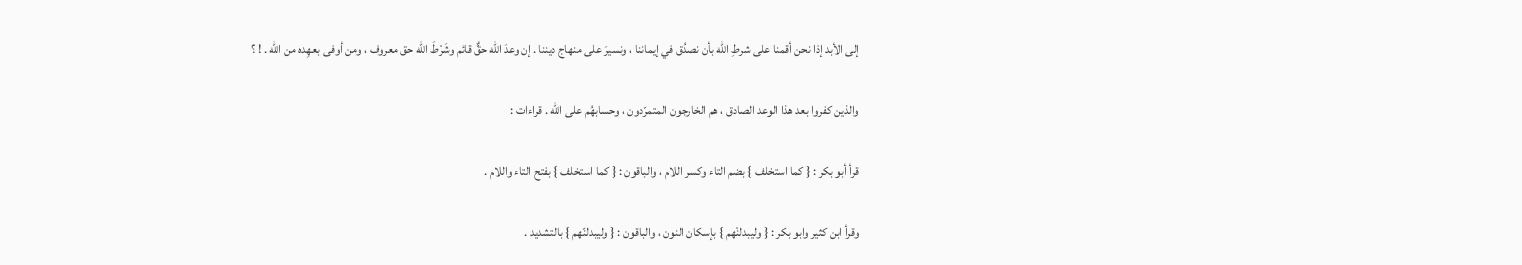إلى الأبد إذا نحن أقمنا على شرطِ الله بأن نصدُق في إيماننا ، ونسيرَ على منهاج ديننا . إن وعدَ الله حقٌّ قائم وشَرْطَ الله حق معروف ، ومن أوفى بعهِده من الله . ! ؟

والذين كفروا بعد هذا الوعد الصادق ، هم الخارجون المتمرّدون ، وحسابهُم على الله . قراءات :

قرأ أبو بكر : { كما استخلف } بضم التاء وكسر اللام ، والباقون : { كما استخلف } بفتح التاء واللام .

وقرأ ابن كثير وابو بكر : { وليبدلنْهم } بإسكان النون ، والباقون : { وليبدلنّهم } بالتشديد .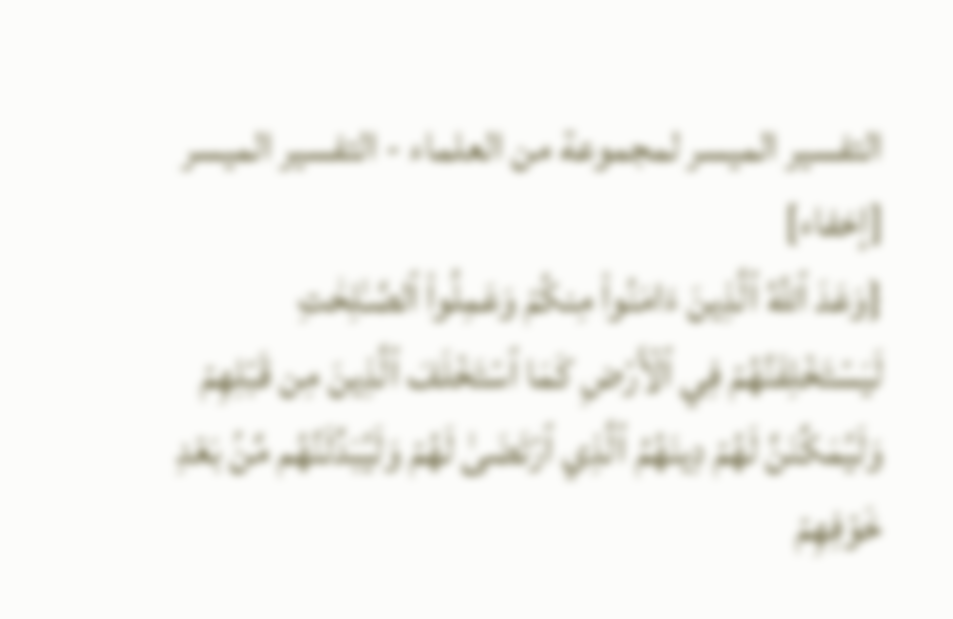التفسير الميسر لمجموعة من العلماء - التفسير الميسر [إخفاء]
{وَعَدَ ٱللَّهُ ٱلَّذِينَ ءَامَنُواْ مِنكُمۡ وَعَمِلُواْ ٱلصَّـٰلِحَٰتِ لَيَسۡتَخۡلِفَنَّهُمۡ فِي ٱلۡأَرۡضِ كَمَا ٱسۡتَخۡلَفَ ٱلَّذِينَ مِن قَبۡلِهِمۡ وَلَيُمَكِّنَنَّ لَهُمۡ دِينَهُمُ ٱلَّذِي ٱرۡتَضَىٰ لَهُمۡ وَلَيُبَدِّلَنَّهُم مِّنۢ بَعۡدِ خَوۡفِهِمۡ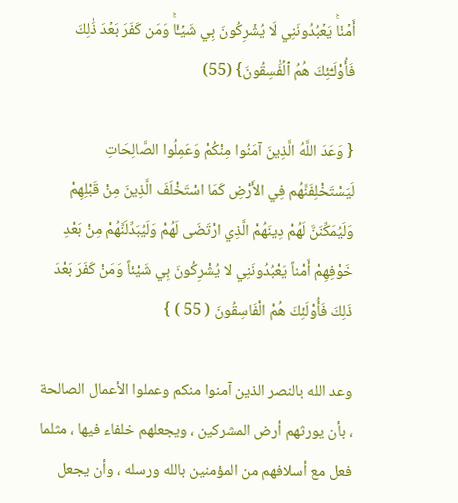أَمۡنٗاۚ يَعۡبُدُونَنِي لَا يُشۡرِكُونَ بِي شَيۡـٔٗاۚ وَمَن كَفَرَ بَعۡدَ ذَٰلِكَ فَأُوْلَـٰٓئِكَ هُمُ ٱلۡفَٰسِقُونَ} (55)

{ وَعَدَ اللَّهُ الَّذِينَ آمَنُوا مِنْكُمْ وَعَمِلُوا الصَّالِحَاتِ لَيَسْتَخْلِفَنَّهُم فِي الأَرْضِ كَمَا اسْتَخْلَفَ الَّذِينَ مِنْ قَبْلِهِمْ وَلَيُمَكِّنَنَّ لَهُمْ دِينَهُمْ الَّذِي ارْتَضَى لَهُمْ وَلَيُبَدِّلَنَّهُمْ مِنْ بَعْدِ خَوْفِهِمْ أَمْناً يَعْبُدُونَنِي لا يُشْرِكُونَ بِي شَيْئاً وَمَنْ كَفَرَ بَعْدَ ذَلِكَ فَأُوْلَئِكَ هُمْ الْفَاسِقُونَ ( 55 ) }

وعد الله بالنصر الذين آمنوا منكم وعملوا الأعمال الصالحة ، بأن يورثهم أرض المشركين ، ويجعلهم خلفاء فيها ، مثلما فعل مع أسلافهم من المؤمنين بالله ورسله ، وأن يجعل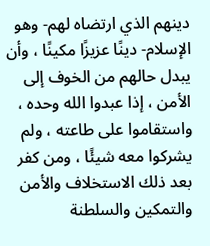دينهم الذي ارتضاه لهم- وهو الإسلام- دينًا عزيزًا مكينًا ، وأن يبدل حالهم من الخوف إلى الأمن ، إذا عبدوا الله وحده ، واستقاموا على طاعته ، ولم يشركوا معه شيئًا ، ومن كفر بعد ذلك الاستخلاف والأمن والتمكين والسلطنة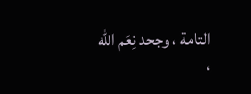التامة ، وجحد نِعَم الله ،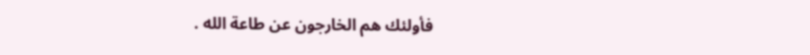فأولئك هم الخارجون عن طاعة الله .